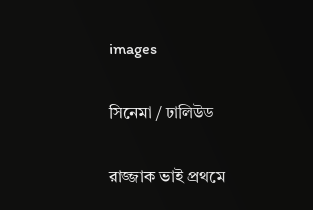images

সিনেমা / ঢালিউড

রাজ্জাক ভাই প্রথমে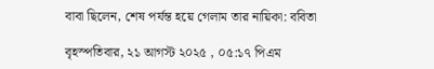বাবা ছিলেন, শেষ পর্যন্ত হয়ে গেলাম তার নায়িকা: ববিতা

বৃহস্পতিবার, ২১ আগস্ট ২০২৫ , ০৫:১৭ পিএম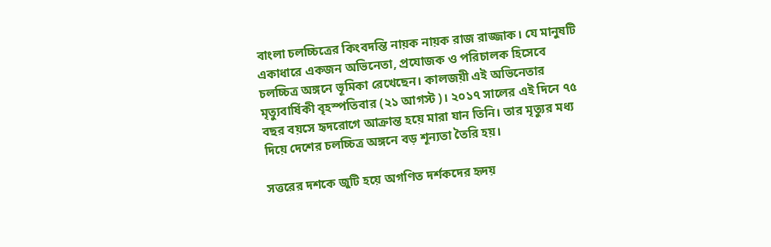বাংলা চলচ্চিত্রের কিংবদন্তি নায়ক নায়ক রাজ রাজ্জাক। যে মানুষটি একাধারে একজন অভিনেতা, প্রযোজক ও পরিচালক হিসেবে চলচ্চিত্র অঙ্গনে ভূমিকা রেখেছেন। কালজয়ী এই অভিনেতার মৃত্যুবার্ষিকী বৃহস্পতিবার (২১ আগস্ট)। ২০১৭ সালের এই দিনে ৭৫ বছর বয়সে হৃদরোগে আক্রান্ত হয়ে মারা যান তিনি। তার মৃত্যুর মধ্য দিয়ে দেশের চলচ্চিত্র অঙ্গনে বড় শূন্যতা তৈরি হয়।

সত্তরের দশকে জুটি হয়ে অগণিত দর্শকদের হৃদয়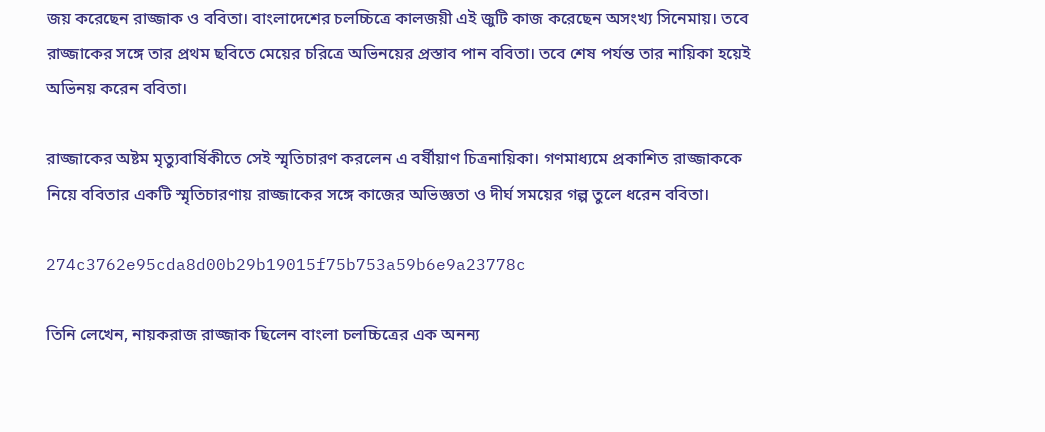জয় করেছেন রাজ্জাক ও ববিতা। বাংলাদেশের চলচ্চিত্রে কালজয়ী এই জুটি কাজ করেছেন অসংখ্য সিনেমায়। তবে রাজ্জাকের সঙ্গে তার প্রথম ছবিতে মেয়ের চরিত্রে অভিনয়ের প্রস্তাব পান ববিতা। তবে শেষ পর্যন্ত তার নায়িকা হয়েই অভিনয় করেন ববিতা।

রাজ্জাকের অষ্টম মৃত্যুবার্ষিকীতে সেই স্মৃতিচারণ করলেন এ বর্ষীয়াণ চিত্রনায়িকা। গণমাধ্যমে প্রকাশিত রাজ্জাককে নিয়ে ববিতার একটি স্মৃতিচারণায় রাজ্জাকের সঙ্গে কাজের অভিজ্ঞতা ও দীর্ঘ সময়ের গল্প তুলে ধরেন ববিতা।

274c3762e95cda8d00b29b19015f75b753a59b6e9a23778c

তিনি লেখেন, নায়করাজ রাজ্জাক ছিলেন বাংলা চলচ্চিত্রের এক অনন্য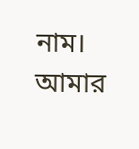নাম। আমার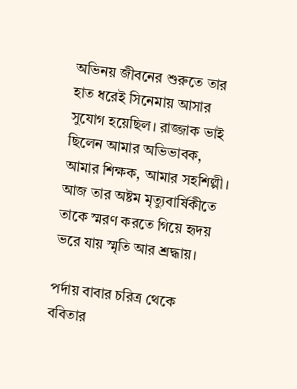অভিনয় জীবনের শুরুতে তার হাত ধরেই সিনেমায় আসার সুযোগ হয়েছিল। রাজ্জাক ভাই ছিলেন আমার অভিভাবক, আমার শিক্ষক, আমার সহশিল্পী। আজ তার অষ্টম মৃত্যুবার্ষিকীতে তাকে স্মরণ করতে গিয়ে হৃদয় ভরে যায় স্মৃতি আর শ্রদ্ধায়।

পর্দায় বাবার চরিত্র থেকে ববিতার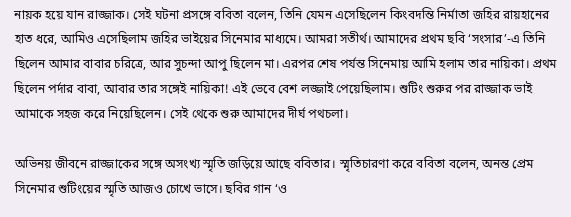নায়ক হয়ে যান রাজ্জাক। সেই ঘটনা প্রসঙ্গে ববিতা বলেন, তিনি যেমন এসেছিলেন কিংবদন্তি নির্মাতা জহির রায়হানের হাত ধরে, আমিও এসেছিলাম জহির ভাইয়ের সিনেমার মাধ্যমে। আমরা সতীর্থ। আমাদের প্রথম ছবি ‘সংসার’-এ তিনি ছিলেন আমার বাবার চরিত্রে, আর সুচন্দা আপু ছিলেন মা। এরপর শেষ পর্যন্ত সিনেমায় আমি হলাম তার নায়িকা। প্রথম ছিলেন পর্দার বাবা, আবার তার সঙ্গেই নায়িকা! এই ভেবে বেশ লজ্জাই পেয়েছিলাম। শুটিং শুরুর পর রাজ্জাক ভাই আমাকে সহজ করে নিয়েছিলেন। সেই থেকে শুরু আমাদের দীর্ঘ পথচলা।

অভিনয় জীবনে রাজ্জাকের সঙ্গে অসংখ্য স্মৃতি জড়িয়ে আছে ববিতার। স্মৃতিচারণা করে ববিতা বলেন, অনন্ত প্রেম সিনেমার শুটিংয়ের স্মৃতি আজও চোখে ভাসে। ছবির গান ‘ও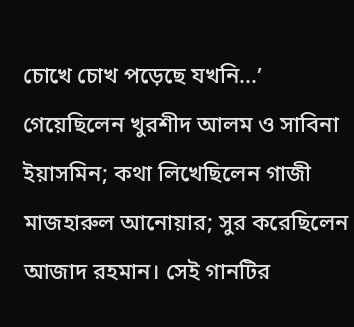চোখে চোখ পড়েছে যখনি...’ গেয়েছিলেন খুরশীদ আলম ও সাবিনা ইয়াসমিন; কথা লিখেছিলেন গাজী মাজহারুল আনোয়ার; সুর করেছিলেন আজাদ রহমান। সেই গানটির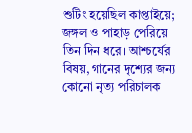শুটিং হয়েছিল কাপ্তাইয়ে; জঙ্গল ও পাহাড় পেরিয়ে তিন দিন ধরে। আশ্চর্যের বিষয়, গানের দৃশ্যের জন্য কোনো নৃত্য পরিচালক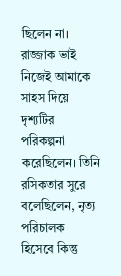ছিলেন না। রাজ্জাক ভাই নিজেই আমাকে সাহস দিয়ে দৃশ্যটির পরিকল্পনা করেছিলেন। তিনি রসিকতার সুরে বলেছিলেন, নৃত্য পরিচালক হিসেবে কিন্তু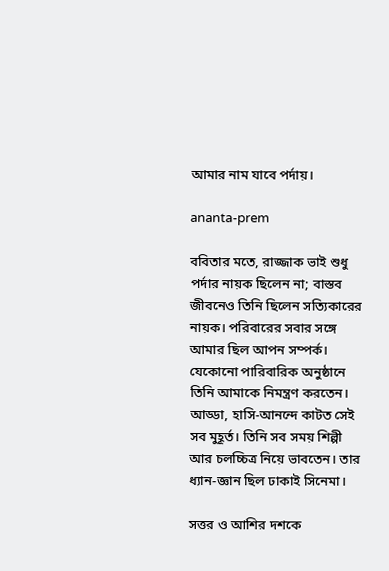আমার নাম যাবে পর্দায়।

ananta-prem

ববিতার মতে, রাজ্জাক ভাই শুধু পর্দার নায়ক ছিলেন না; বাস্তব জীবনেও তিনি ছিলেন সত্যিকারের নায়ক। পরিবারের সবার সঙ্গে আমার ছিল আপন সম্পর্ক। যেকোনো পারিবারিক অনুষ্ঠানে তিনি আমাকে নিমন্ত্রণ করতেন। আড্ডা, হাসি-আনন্দে কাটত সেই সব মুহূর্ত। তিনি সব সময় শিল্পী আর চলচ্চিত্র নিয়ে ভাবতেন। তার ধ্যান-জ্ঞান ছিল ঢাকাই সিনেমা।

সত্তর ও আশির দশকে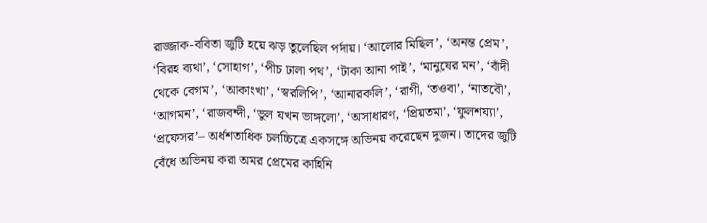রাজ্জাক-ববিতা জুটি হয়ে ঝড় তুলেছিল পর্দায়। ‘আলোর মিছিল’, ‘অনন্ত প্রেম’, ‘বিরহ ব্যথা’, ‘সোহাগ’, ‘পীচ ঢালা পথ’, ‘টাকা আনা পাই’, ‘মানুষের মন’, ‘বাঁদী থেকে বেগম’, ‘আকাংখা’, ‘স্বরলিপি’, ‘আনারকলি’, ‘রাগী, ‘তওবা’, ‘নাতবৌ’, ‘আগমন’, ‘রাজবন্দী, ‘ভুল যখন ভাঙ্গলো’, ‘অসাধারণ, ‘প্রিয়তমা’, ‘ফুলশয্যা’, ‘প্রফেসর’– অর্ধশতাধিক চলচ্চিত্রে একসঙ্গে অভিনয় করেছেন দুজন। তাদের জুটি বেঁধে অভিনয় করা অমর প্রেমের কাহিনি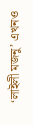‘লাইলী মজনু’ এখনও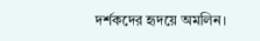দর্শকদের হৃদয়ে অমলিন।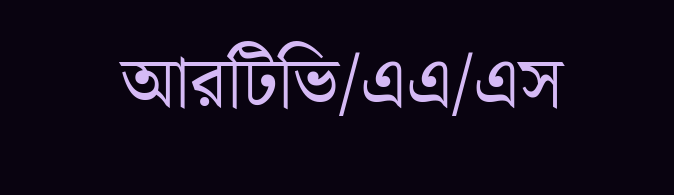আরটিভি/এএ/এস